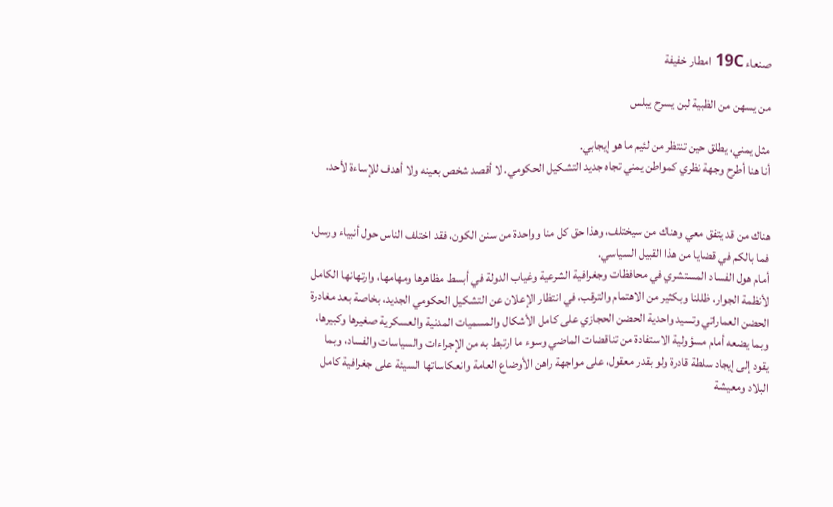صنعاء 19C امطار خفيفة

من يسهن من الظبية لبن يسرح يبلس

مثل يمني، يطلق حين تنتظر من لئيم ما هو إيجابي.
أنا هنا أطرح وجهة نظري كمواطن يمني تجاه جديد التشكيل الحكومي. لا أقصد شخص بعينه ولا أهدف للإساءة لأحد.


هناك من قد يتفق معي وهناك من سيختلف، وهذا حق كل منا وواحدة من سنن الكون، فقد اختلف الناس حول أنبياء ورسل، فما بالكم في قضايا من هذا القبيل السياسي.
أمام هول الفساد المستشري في محافظات وجغرافية الشرعية وغياب الدولة في أبسط مظاهرها ومهامها، وارتهانها الكامل لأنظمة الجوار، ظللنا وبكثير من الاهتمام والترقب، في انتظار الإعلان عن التشكيل الحكومي الجديد، بخاصة بعد مغادرة الحضن العماراتي وتسيد واحدية الحضن الحجازي على كامل الأشكال والمسميات المدنية والعسكرية صغيرها وكبيرها، وبما يضعه أمام مسؤولية الاستفادة من تناقضات الماضي وسوء ما ارتبط به من الإجراءات والسياسات والفساد، وبما يقود إلى إيجاد سلطة قادرة ولو بقدر معقول، على مواجهة راهن الأوضاع العامة وانعكاساتها السيئة على جغرافية كامل البلاد ومعيشة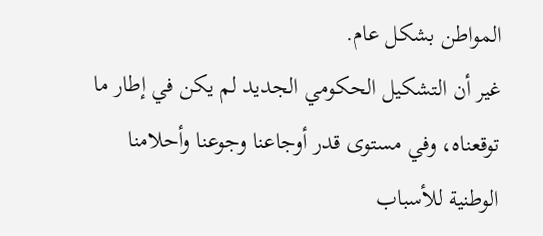المواطن بشكل عام.
غير أن التشكيل الحكومي الجديد لم يكن في إطار ما توقعناه، وفي مستوى قدر أوجاعنا وجوعنا وأحلامنا الوطنية للأسباب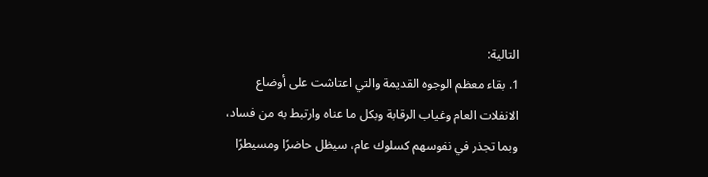التالية:
1. بقاء معظم الوجوه القديمة والتي اعتاشت على أوضاع الانفلات العام وغياب الرقابة وبكل ما عناه وارتبط به من فساد، وبما تجذر في نفوسهم كسلوك عام، سيظل حاضرًا ومسيطرًا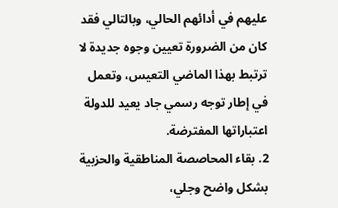عليهم في أدائهم الحالي، وبالتالي فقد كان من الضرورة تعيين وجوه جديدة لا ترتبط بهذا الماضي التعيس، وتعمل في إطار توجه رسمي جاد يعيد للدولة اعتباراتها المفترضة.
2. بقاء المحاصصة المناطقية والحزبية بشكل واضح وجلي،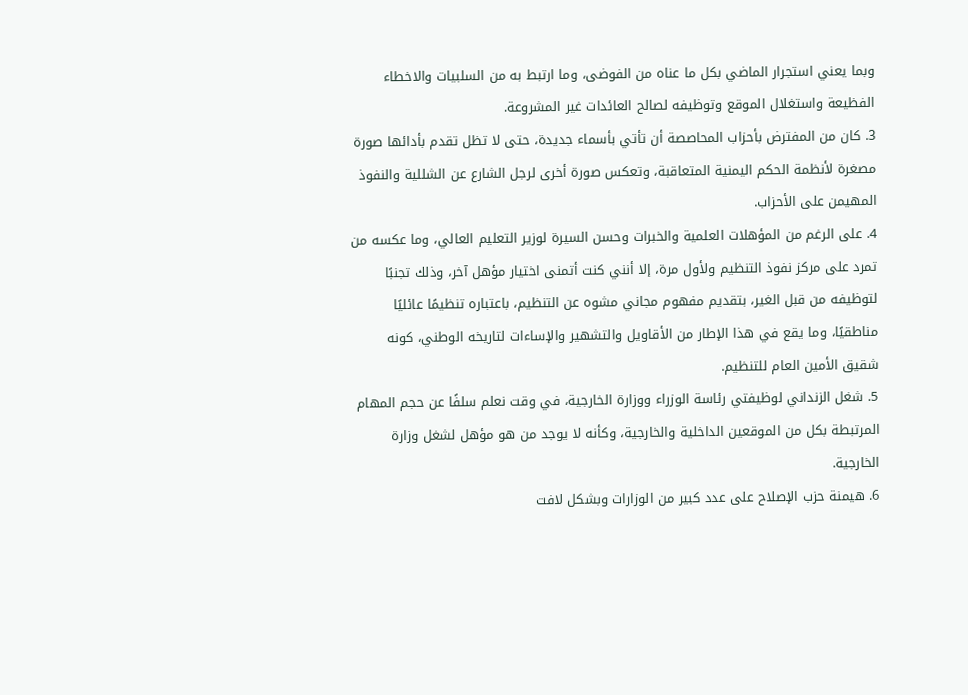وبما يعني استجرار الماضي بكل ما عناه من الفوضى، وما ارتبط به من السلبيات والاخطاء الفظيعة واستغلال الموقع وتوظيفه لصالح العائدات غير المشروعة.
3. كان من المفترض بأحزاب المحاصصة أن تأتي بأسماء جديدة، حتى لا تظل تقدم بأدائها صورة مصغرة لأنظمة الحكم اليمنية المتعاقبة، وتعكس صورة أخرى لرجل الشارع عن الشللية والنفوذ المهيمن على الأحزاب.
4. على الرغم من المؤهلات العلمية والخبرات وحسن السيرة لوزير التعليم العالي، وما عكسه من تمرد على مركز نفوذ التنظيم ولأول مرة، إلا أنني كنت أتمنى اختيار مؤهل آخر، وذلك تجنبًا لتوظيفه من قبل الغير، بتقديم مفهوم مجاني مشوه عن التنظيم، باعتباره تنظيمًا عائليًا مناطقيًا، وما يقع في هذا الإطار من الأقاويل والتشهير والإساءات لتاريخه الوطني، كونه شقيق الأمين العام للتنظيم.
5. شغل الزنداني لوظيفتي رئاسة الوزراء ووزارة الخارجية، في وقت نعلم سلفًا عن حجم المهام المرتبطة بكل من الموقعين الداخلية والخارجية، وكأنه لا يوجد من هو مؤهل لشغل وزارة الخارجية.
6. هيمنة حزب الإصلاح على عدد كبير من الوزارات وبشكل لافت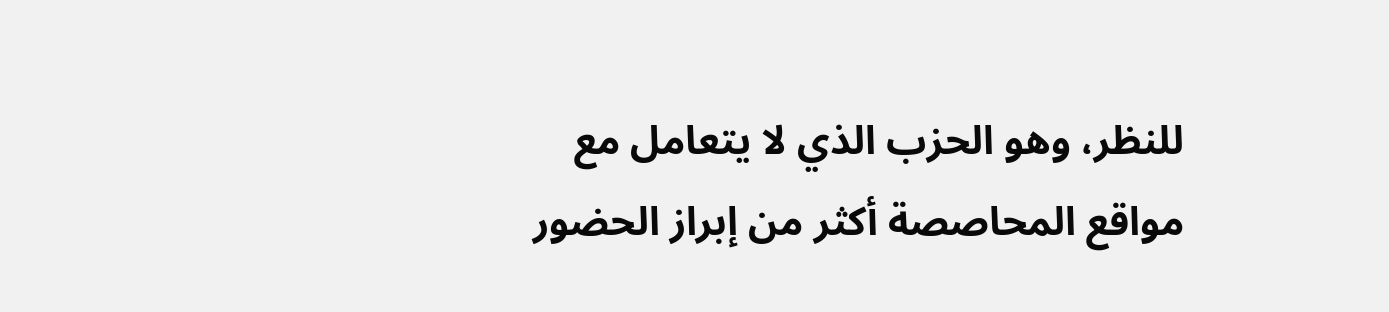للنظر، وهو الحزب الذي لا يتعامل مع مواقع المحاصصة أكثر من إبراز الحضور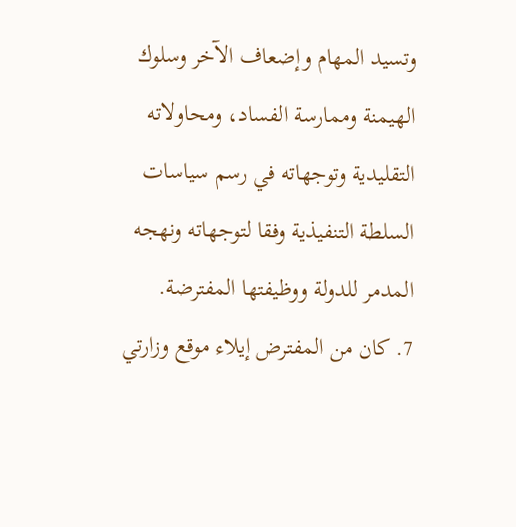وتسيد المهام وإضعاف الآخر وسلوك الهيمنة وممارسة الفساد، ومحاولاته التقليدية وتوجهاته في رسم سياسات السلطة التنفيذية وفقا لتوجهاته ونهجه المدمر للدولة ووظيفتها المفترضة.
7. كان من المفترض إيلاء موقع وزارتي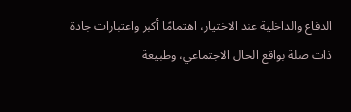الدفاع والداخلية عند الاختيار، اهتمامًا أكبر واعتبارات جادة ذات صلة بواقع الحال الاجتماعي، وطبيعة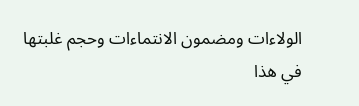الولاءات ومضمون الانتماءات وحجم غلبتها في هذا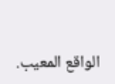الواقع المعيب.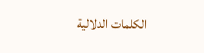الكلمات الدلالية